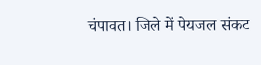चंपावत। जिले में पेयजल संकट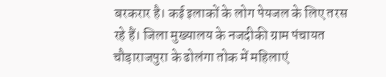बरकरार है। कई इलाकों के लोग पेयजल के लिए तरस रहे हैं। जिला मुख्यालय के नजदीकी ग्राम पंचायत चौड़ाराजपुरा के ढोलंगा तोक में महिलाएं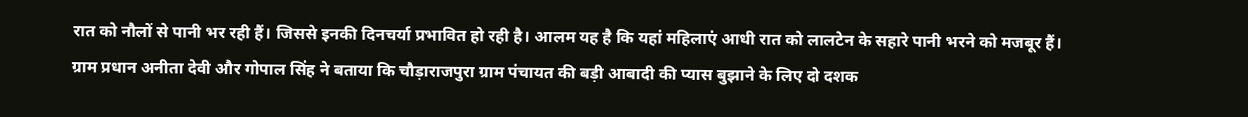रात को नौलों से पानी भर रही हैं। जिससे इनकी दिनचर्या प्रभावित हो रही है। आलम यह है कि यहां महिलाएं आधी रात को लालटेन के सहारे पानी भरने को मजबूर हैं।
ग्राम प्रधान अनीता देवी और गोपाल सिंह ने बताया कि चौड़ाराजपुरा ग्राम पंचायत की बड़ी आबादी की प्यास बुझाने के लिए दो दशक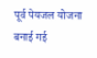पूर्व पेयजल योजना बनाई गई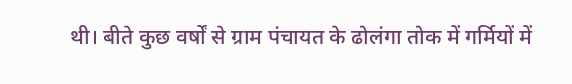थी। बीते कुछ वर्षों से ग्राम पंचायत के ढोलंगा तोक में गर्मियों में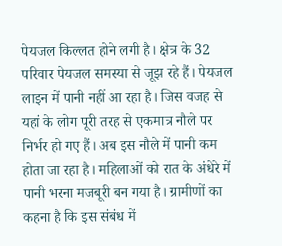पेयजल किल्लत होने लगी है। क्षेत्र के 32 परिवार पेयजल समस्या से जूझ रहे हैं। पेयजल लाइन में पानी नहीं आ रहा है। जिस वजह से यहां के लोग पूरी तरह से एकमात्र नौले पर निर्भर हो गए हैं। अब इस नौले में पानी कम होता जा रहा है। महिलाओं को रात के अंधेरे में पानी भरना मजबूरी बन गया है। ग्रामीणों का कहना है कि इस संबंध में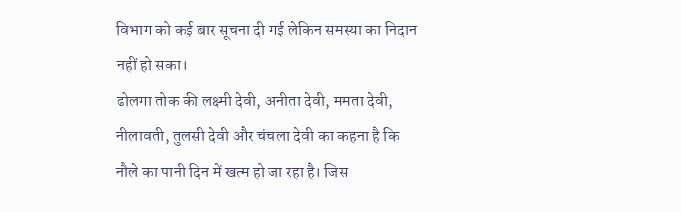विभाग को कई बार सूचना दी गई लेकिन समस्या का निदान नहीं हो सका।
ढोलगा तोक की लक्ष्मी देवी, अनीता देवी, ममता देवी, नीलावती, तुलसी देवी और चंचला देवी का कहना है कि नौले का पानी दिन में खत्म हो जा रहा है। जिस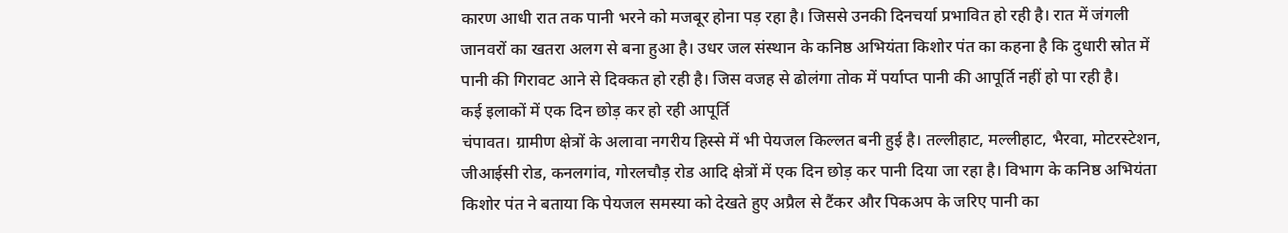कारण आधी रात तक पानी भरने को मजबूर होना पड़ रहा है। जिससे उनकी दिनचर्या प्रभावित हो रही है। रात में जंगली जानवरों का खतरा अलग से बना हुआ है। उधर जल संस्थान के कनिष्ठ अभियंता किशोर पंत का कहना है कि दुधारी स्रोत में पानी की गिरावट आने से दिक्कत हो रही है। जिस वजह से ढोलंगा तोक में पर्याप्त पानी की आपूर्ति नहीं हो पा रही है।
कई इलाकों में एक दिन छोड़ कर हो रही आपूर्ति
चंपावत। ग्रामीण क्षेत्रों के अलावा नगरीय हिस्से में भी पेयजल किल्लत बनी हुई है। तल्लीहाट, मल्लीहाट, भैरवा, मोटरस्टेशन, जीआईसी रोड, कनलगांव, गोरलचौड़ रोड आदि क्षेत्रों में एक दिन छोड़ कर पानी दिया जा रहा है। विभाग के कनिष्ठ अभियंता किशोर पंत ने बताया कि पेयजल समस्या को देखते हुए अप्रैल से टैंकर और पिकअप के जरिए पानी का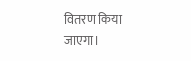वितरण किया जाएगा।